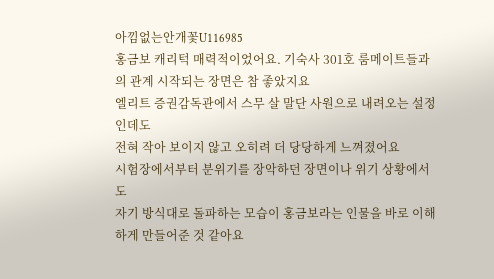아낌없는안개꽃U116985
홍금보 캐리턱 매력적이었어요. 기숙사 301호 룸메이트들과의 관계 시작되는 장면은 참 좋았지요
엘리트 증권감독관에서 스무 살 말단 사원으로 내려오는 설정인데도
전혀 작아 보이지 않고 오히려 더 당당하게 느껴졌어요
시험장에서부터 분위기를 장악하던 장면이나 위기 상황에서도
자기 방식대로 돌파하는 모습이 홍금보라는 인물을 바로 이해하게 만들어준 것 같아요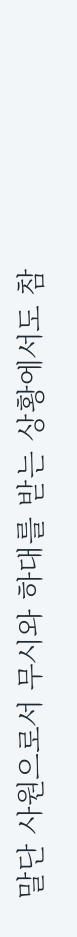말단 사원으로서 무시와 하대를 받는 상황에서도 참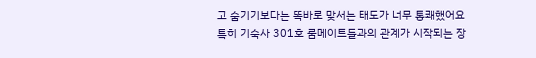고 숨기기보다는 똑바로 맞서는 태도가 너무 통쾌했어요
특히 기숙사 301호 룸메이트들과의 관계가 시작되는 장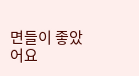면들이 좋았어요